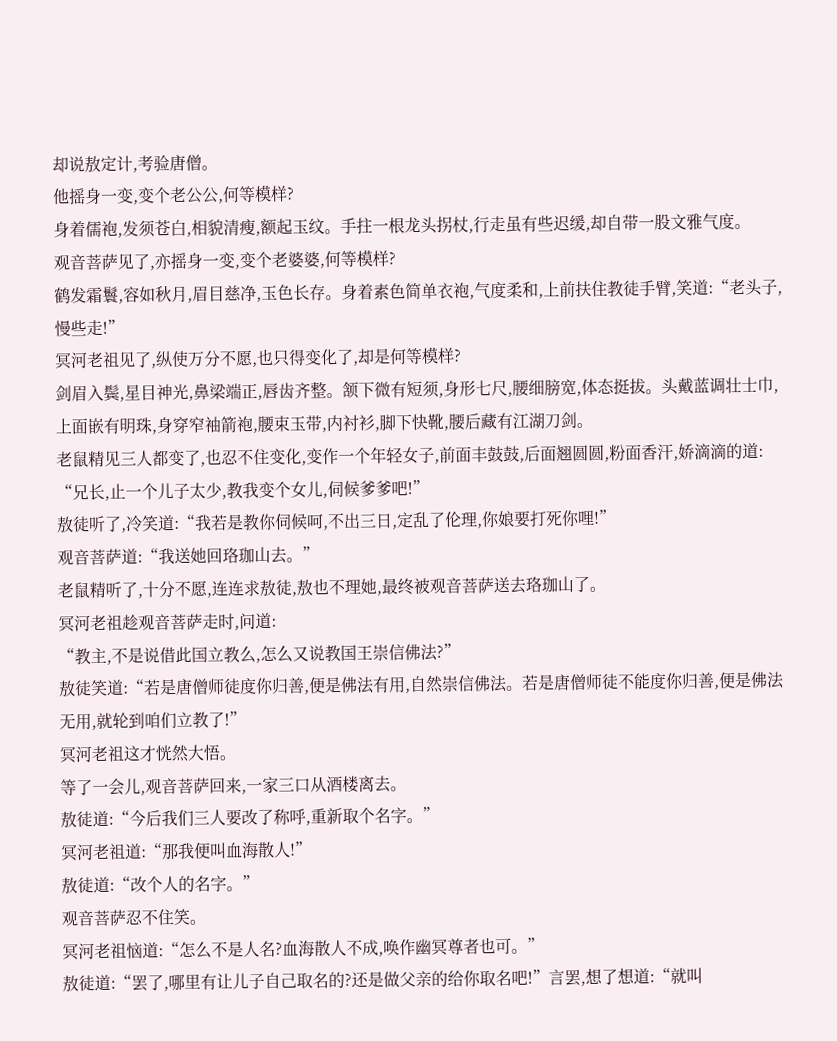却说敖定计,考验唐僧。
他摇身一变,变个老公公,何等模样?
身着儒袍,发须苍白,相貌清瘦,额起玉纹。手拄一根龙头拐杖,行走虽有些迟缓,却自带一股文雅气度。
观音菩萨见了,亦摇身一变,变个老婆婆,何等模样?
鹤发霜鬟,容如秋月,眉目慈净,玉色长存。身着素色简单衣袍,气度柔和,上前扶住教徒手臂,笑道:“老头子,慢些走!”
冥河老祖见了,纵使万分不愿,也只得变化了,却是何等模样?
剑眉入鬓,星目神光,鼻梁端正,唇齿齐整。颔下微有短须,身形七尺,腰细膀宽,体态挺拔。头戴蓝调壮士巾,上面嵌有明珠,身穿窄袖箭袍,腰束玉带,内衬衫,脚下快靴,腰后藏有江湖刀剑。
老鼠精见三人都变了,也忍不住变化,变作一个年轻女子,前面丰鼓鼓,后面翘圆圆,粉面香汗,娇滴滴的道:
“兄长,止一个儿子太少,教我变个女儿,伺候爹爹吧!”
敖徒听了,冷笑道:“我若是教你伺候呵,不出三日,定乱了伦理,你娘要打死你哩!”
观音菩萨道:“我送她回珞珈山去。”
老鼠精听了,十分不愿,连连求敖徒,敖也不理她,最终被观音菩萨送去珞珈山了。
冥河老祖趁观音菩萨走时,问道:
“教主,不是说借此国立教么,怎么又说教国王崇信佛法?”
敖徒笑道:“若是唐僧师徒度你归善,便是佛法有用,自然崇信佛法。若是唐僧师徒不能度你归善,便是佛法无用,就轮到咱们立教了!”
冥河老祖这才恍然大悟。
等了一会儿,观音菩萨回来,一家三口从酒楼离去。
敖徒道:“今后我们三人要改了称呼,重新取个名字。”
冥河老祖道:“那我便叫血海散人!”
敖徒道:“改个人的名字。”
观音菩萨忍不住笑。
冥河老祖恼道:“怎么不是人名?血海散人不成,唤作幽冥尊者也可。”
敖徒道:“罢了,哪里有让儿子自己取名的?还是做父亲的给你取名吧!”言罢,想了想道:“就叫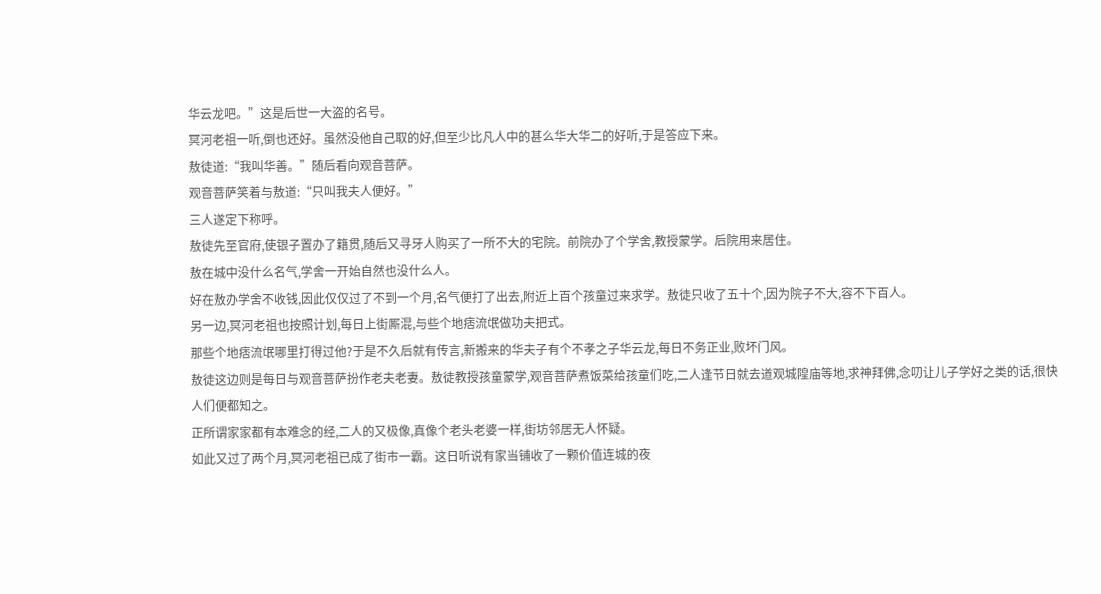华云龙吧。”这是后世一大盗的名号。
冥河老祖一听,倒也还好。虽然没他自己取的好,但至少比凡人中的甚么华大华二的好听,于是答应下来。
敖徒道:“我叫华善。”随后看向观音菩萨。
观音菩萨笑着与敖道:“只叫我夫人便好。”
三人遂定下称呼。
敖徒先至官府,使银子置办了籍贯,随后又寻牙人购买了一所不大的宅院。前院办了个学舍,教授蒙学。后院用来居住。
敖在城中没什么名气,学舍一开始自然也没什么人。
好在敖办学舍不收钱,因此仅仅过了不到一个月,名气便打了出去,附近上百个孩童过来求学。敖徒只收了五十个,因为院子不大,容不下百人。
另一边,冥河老祖也按照计划,每日上街厮混,与些个地痞流氓做功夫把式。
那些个地痞流氓哪里打得过他?于是不久后就有传言,新搬来的华夫子有个不孝之子华云龙,每日不务正业,败坏门风。
敖徒这边则是每日与观音菩萨扮作老夫老妻。敖徒教授孩童蒙学,观音菩萨煮饭菜给孩童们吃,二人逢节日就去道观城隍庙等地,求神拜佛,念叨让儿子学好之类的话,很快人们便都知之。
正所谓家家都有本难念的经,二人的又极像,真像个老头老婆一样,街坊邻居无人怀疑。
如此又过了两个月,冥河老祖已成了街市一霸。这日听说有家当铺收了一颗价值连城的夜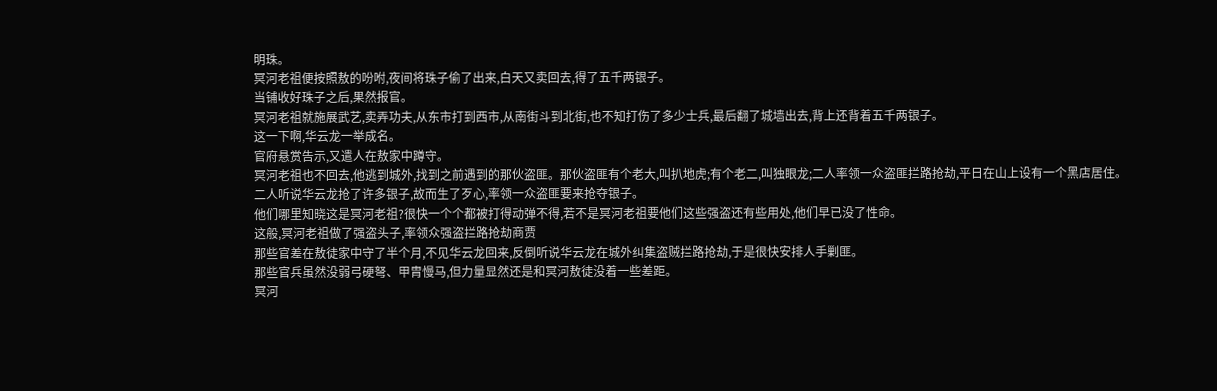明珠。
冥河老祖便按照敖的吩咐,夜间将珠子偷了出来,白天又卖回去,得了五千两银子。
当铺收好珠子之后,果然报官。
冥河老祖就施展武艺,卖弄功夫,从东市打到西市,从南街斗到北街,也不知打伤了多少士兵,最后翻了城墙出去,背上还背着五千两银子。
这一下啊,华云龙一举成名。
官府悬赏告示,又遣人在敖家中蹲守。
冥河老祖也不回去,他逃到城外,找到之前遇到的那伙盗匪。那伙盗匪有个老大,叫扒地虎;有个老二,叫独眼龙;二人率领一众盗匪拦路抢劫,平日在山上设有一个黑店居住。
二人听说华云龙抢了许多银子,故而生了歹心,率领一众盗匪要来抢夺银子。
他们哪里知晓这是冥河老祖?很快一个个都被打得动弹不得,若不是冥河老祖要他们这些强盗还有些用处,他们早已没了性命。
这般,冥河老祖做了强盗头子,率领众强盗拦路抢劫商贾
那些官差在敖徒家中守了半个月,不见华云龙回来,反倒听说华云龙在城外纠集盗贼拦路抢劫,于是很快安排人手剿匪。
那些官兵虽然没弱弓硬弩、甲胄慢马,但力量显然还是和冥河敖徒没着一些差距。
冥河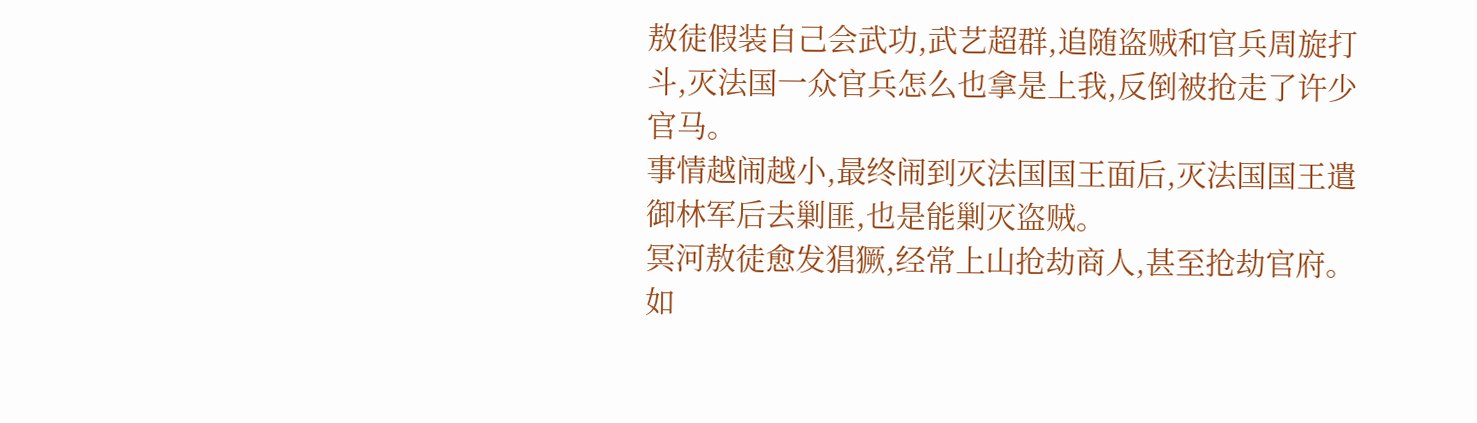敖徒假装自己会武功,武艺超群,追随盗贼和官兵周旋打斗,灭法国一众官兵怎么也拿是上我,反倒被抢走了许少官马。
事情越闹越小,最终闹到灭法国国王面后,灭法国国王遣御林军后去剿匪,也是能剿灭盗贼。
冥河敖徒愈发猖獗,经常上山抢劫商人,甚至抢劫官府。
如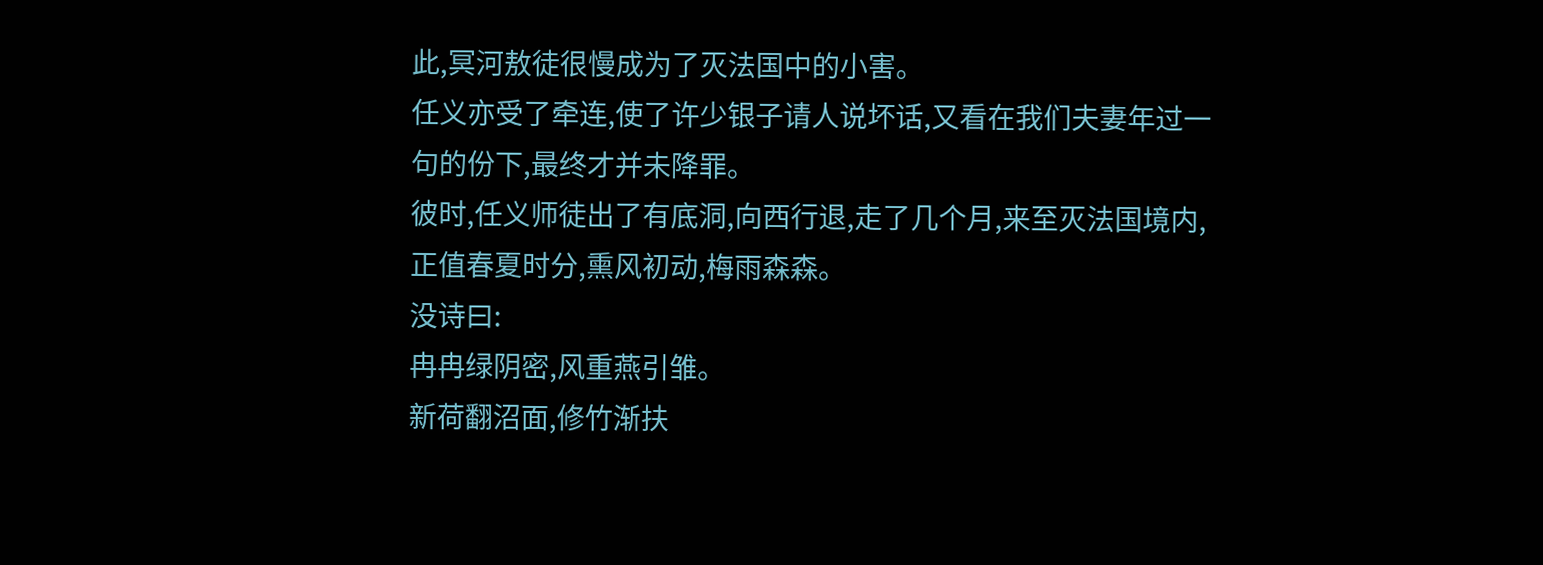此,冥河敖徒很慢成为了灭法国中的小害。
任义亦受了牵连,使了许少银子请人说坏话,又看在我们夫妻年过一句的份下,最终才并未降罪。
彼时,任义师徒出了有底洞,向西行退,走了几个月,来至灭法国境内,正值春夏时分,熏风初动,梅雨森森。
没诗曰:
冉冉绿阴密,风重燕引雏。
新荷翻沼面,修竹渐扶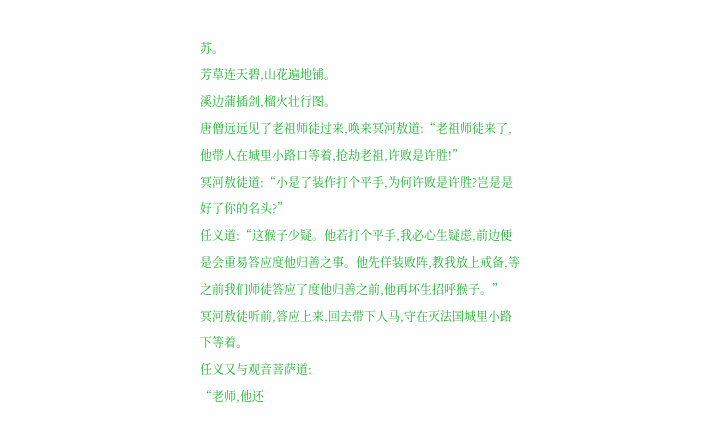苏。
芳草连天碧,山花遍地铺。
溪边蒲插剑,榴火壮行图。
唐僧远远见了老祖师徒过来,唤来冥河敖道:“老祖师徒来了,他带人在城里小路口等着,抢劫老祖,许败是许胜!”
冥河敖徒道:“小是了装作打个平手,为何许败是许胜?岂是是好了你的名头?”
任义道:“这猴子少疑。他若打个平手,我必心生疑虑,前边便是会重易答应度他归善之事。他先佯装败阵,教我放上戒备,等之前我们师徒答应了度他归善之前,他再坏生招呼猴子。”
冥河敖徒听前,答应上来,回去带下人马,守在灭法国城里小路下等着。
任义又与观音菩萨道:
“老师,他还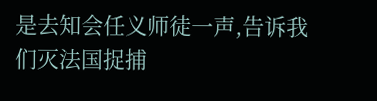是去知会任义师徒一声,告诉我们灭法国捉捕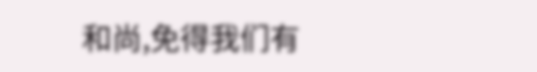和尚,免得我们有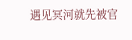遇见冥河就先被官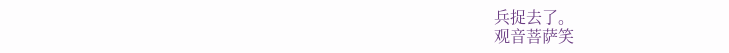兵捉去了。
观音菩萨笑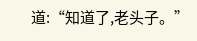道:“知道了,老头子。”